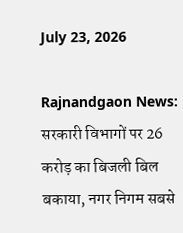July 23, 2026

Rajnandgaon News: सरकारी विभागों पर 26 करोड़ का बिजली बिल बकाया, नगर निगम सबसे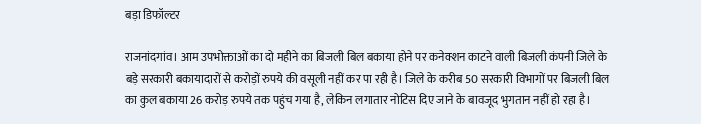बड़ा डिफॉल्टर

राजनांदगांव। आम उपभोक्ताओं का दो महीने का बिजली बिल बकाया होने पर कनेक्शन काटने वाली बिजली कंपनी जिले के बड़े सरकारी बकायादारों से करोड़ों रुपये की वसूली नहीं कर पा रही है। जिले के करीब 50 सरकारी विभागों पर बिजली बिल का कुल बकाया 26 करोड़ रुपये तक पहुंच गया है, लेकिन लगातार नोटिस दिए जाने के बावजूद भुगतान नहीं हो रहा है।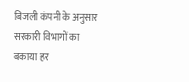बिजली कंपनी के अनुसार सरकारी विभागों का बकाया हर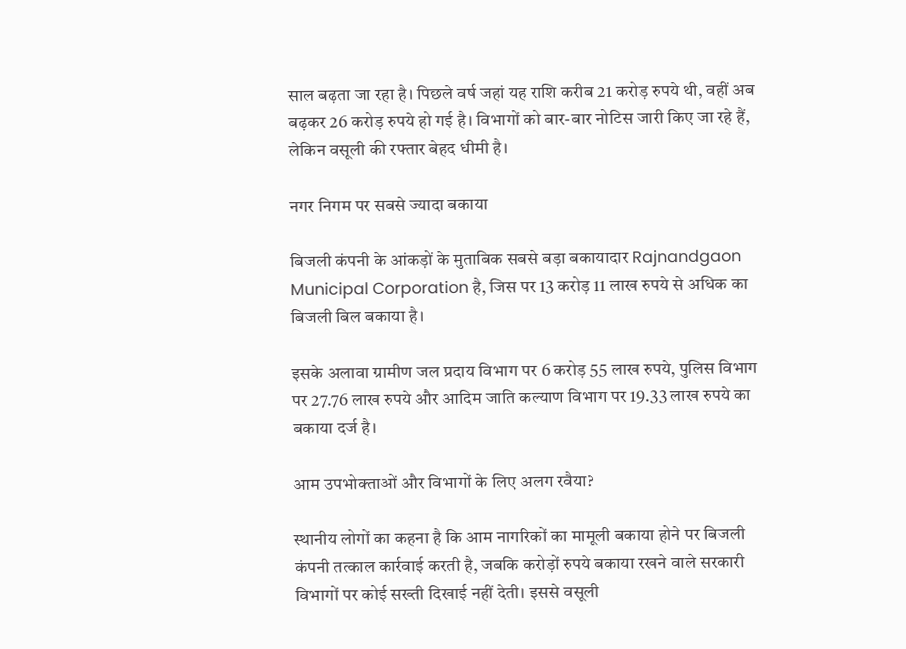साल बढ़ता जा रहा है। पिछले वर्ष जहां यह राशि करीब 21 करोड़ रुपये थी, वहीं अब बढ़कर 26 करोड़ रुपये हो गई है। विभागों को बार-बार नोटिस जारी किए जा रहे हैं, लेकिन वसूली की रफ्तार बेहद धीमी है।

नगर निगम पर सबसे ज्यादा बकाया

बिजली कंपनी के आंकड़ों के मुताबिक सबसे बड़ा बकायादार Rajnandgaon Municipal Corporation है, जिस पर 13 करोड़ 11 लाख रुपये से अधिक का बिजली बिल बकाया है।

इसके अलावा ग्रामीण जल प्रदाय विभाग पर 6 करोड़ 55 लाख रुपये, पुलिस विभाग पर 27.76 लाख रुपये और आदिम जाति कल्याण विभाग पर 19.33 लाख रुपये का बकाया दर्ज है।

आम उपभोक्ताओं और विभागों के लिए अलग रवैया?

स्थानीय लोगों का कहना है कि आम नागरिकों का मामूली बकाया होने पर बिजली कंपनी तत्काल कार्रवाई करती है, जबकि करोड़ों रुपये बकाया रखने वाले सरकारी विभागों पर कोई सख्ती दिखाई नहीं देती। इससे वसूली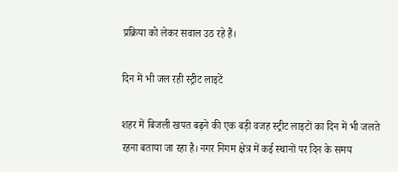प्रक्रिया को लेकर सवाल उठ रहे हैं।

दिन में भी जल रही स्ट्रीट लाइटें

शहर में बिजली खपत बढ़ने की एक बड़ी वजह स्ट्रीट लाइटों का दिन में भी जलते रहना बताया जा रहा है। नगर निगम क्षेत्र में कई स्थानों पर दिन के समय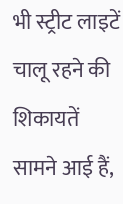भी स्ट्रीट लाइटें चालू रहने की शिकायतें सामने आई हैं,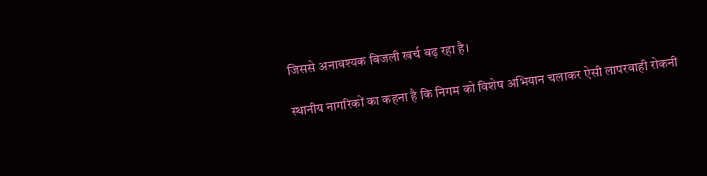जिससे अनावश्यक बिजली खर्च बढ़ रहा है।

स्थानीय नागरिकों का कहना है कि निगम को विशेष अभियान चलाकर ऐसी लापरवाही रोकनी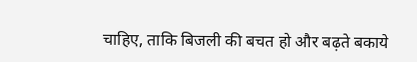चाहिए, ताकि बिजली की बचत हो और बढ़ते बकाये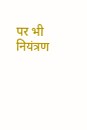पर भी नियंत्रण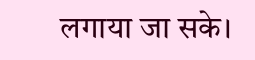लगाया जा सके।